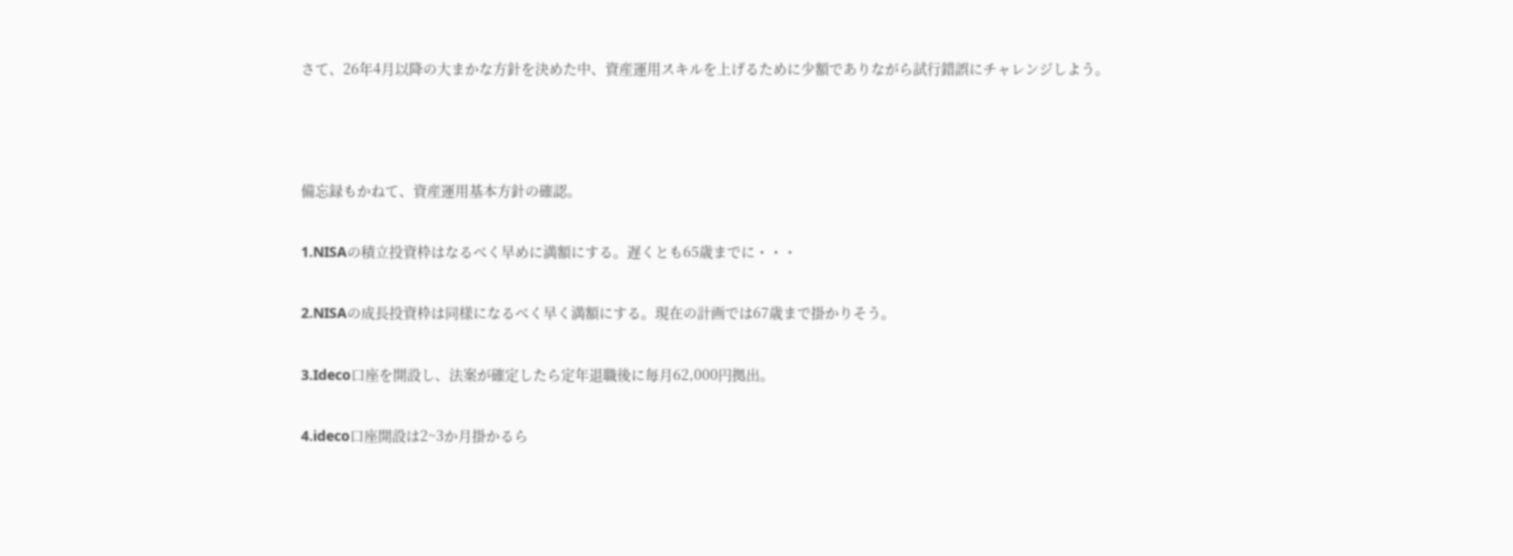さて、26年4月以降の大まかな方針を決めた中、資産運用スキルを上げるために少額でありながら試行錯誤にチャレンジしよう。



備忘録もかねて、資産運用基本方針の確認。

1.NISAの積立投資枠はなるべく早めに満額にする。遅くとも65歳までに・・・

2.NISAの成長投資枠は同様になるべく早く満額にする。現在の計画では67歳まで掛かりそう。

3.Ideco口座を開設し、法案が確定したら定年退職後に毎月62,000円拠出。

4.ideco口座開設は2~3か月掛かるら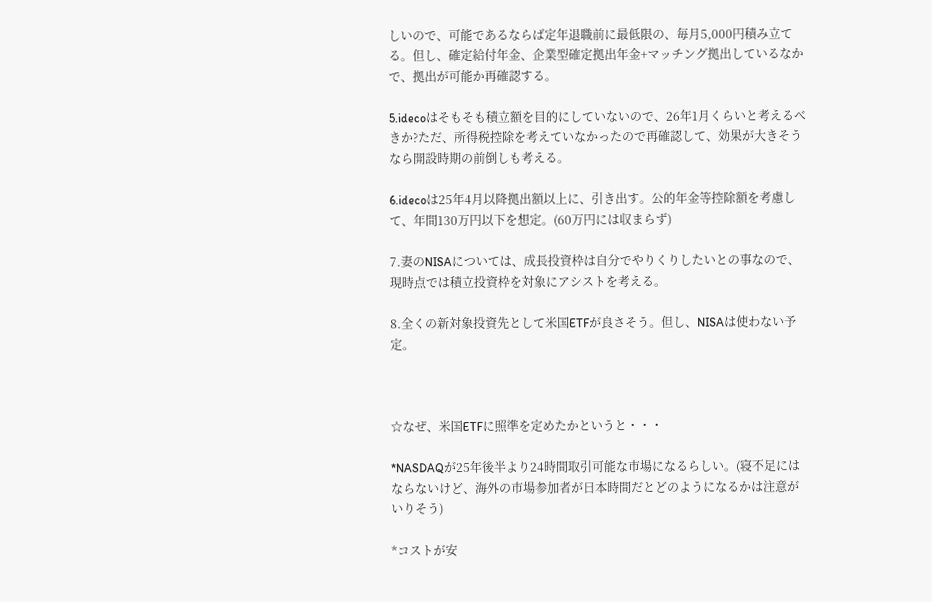しいので、可能であるならば定年退職前に最低限の、毎月5,000円積み立てる。但し、確定給付年金、企業型確定拠出年金+マッチング拠出しているなかで、拠出が可能か再確認する。

5.idecoはそもそも積立額を目的にしていないので、26年1月くらいと考えるべきか?ただ、所得税控除を考えていなかったので再確認して、効果が大きそうなら開設時期の前倒しも考える。

6.idecoは25年4月以降拠出額以上に、引き出す。公的年金等控除額を考慮して、年間130万円以下を想定。(60万円には収まらず)

7.妻のNISAについては、成長投資枠は自分でやりくりしたいとの事なので、現時点では積立投資枠を対象にアシストを考える。

8.全くの新対象投資先として米国ETFが良さそう。但し、NISAは使わない予定。



☆なぜ、米国ETFに照準を定めたかというと・・・

*NASDAQが25年後半より24時間取引可能な市場になるらしい。(寝不足にはならないけど、海外の市場参加者が日本時間だとどのようになるかは注意がいりそう)

*コストが安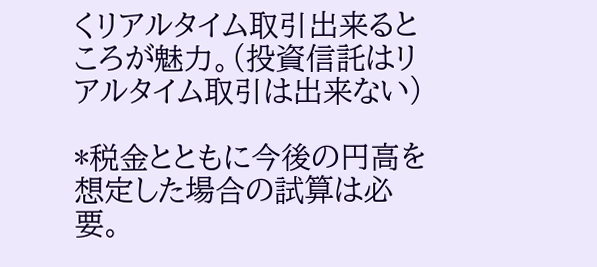くリアルタイム取引出来るところが魅力。(投資信託はリアルタイム取引は出来ない)

*税金とともに今後の円高を想定した場合の試算は必要。